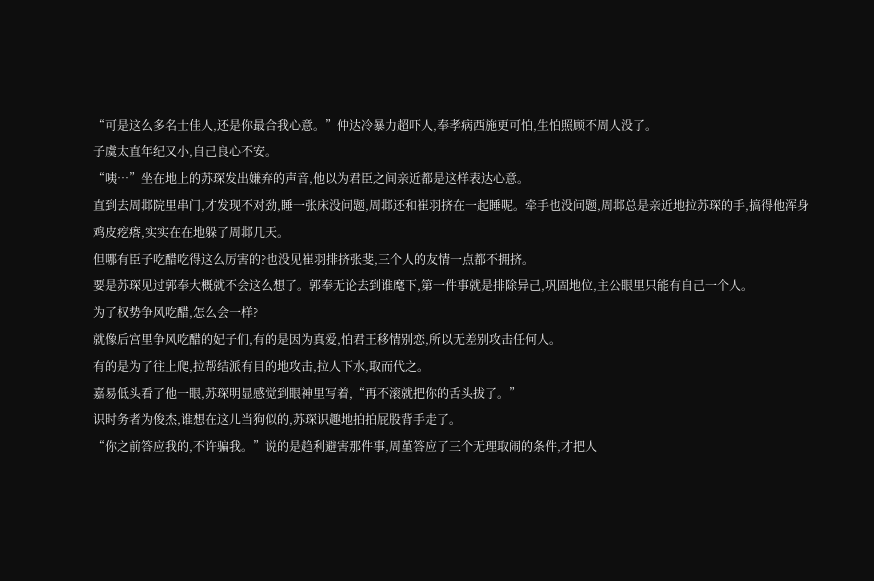“可是这么多名士佳人,还是你最合我心意。”仲达冷暴力超吓人,奉孝病西施更可怕,生怕照顾不周人没了。
子虞太直年纪又小,自己良心不安。
“咦…”坐在地上的苏琛发出嫌弃的声音,他以为君臣之间亲近都是这样表达心意。
直到去周邶院里串门,才发现不对劲,睡一张床没问题,周邶还和崔羽挤在一起睡呢。牵手也没问题,周邶总是亲近地拉苏琛的手,搞得他浑身鸡皮疙瘩,实实在在地躲了周邶几天。
但哪有臣子吃醋吃得这么厉害的?也没见崔羽排挤张斐,三个人的友情一点都不拥挤。
要是苏琛见过郭奉大概就不会这么想了。郭奉无论去到谁麾下,第一件事就是排除异己,巩固地位,主公眼里只能有自己一个人。
为了权势争风吃醋,怎么会一样?
就像后宫里争风吃醋的妃子们,有的是因为真爱,怕君王移情别恋,所以无差别攻击任何人。
有的是为了往上爬,拉帮结派有目的地攻击,拉人下水,取而代之。
嘉易低头看了他一眼,苏琛明显感觉到眼神里写着,“再不滚就把你的舌头拔了。”
识时务者为俊杰,谁想在这儿当狗似的,苏琛识趣地拍拍屁股背手走了。
“你之前答应我的,不许骗我。”说的是趋利避害那件事,周堇答应了三个无理取闹的条件,才把人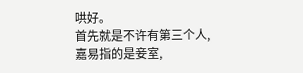哄好。
首先就是不许有第三个人,嘉易指的是妾室,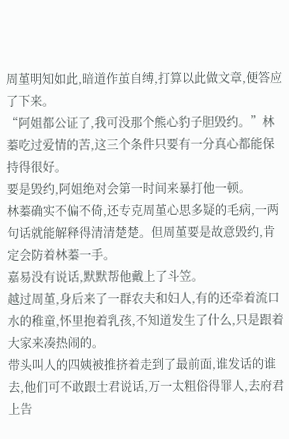周堇明知如此,暗道作茧自缚,打算以此做文章,便答应了下来。
“阿姐都公证了,我可没那个熊心豹子胆毁约。”林蓁吃过爱情的苦,这三个条件只要有一分真心都能保持得很好。
要是毁约,阿姐绝对会第一时间来暴打他一顿。
林蓁确实不偏不倚,还专克周堇心思多疑的毛病,一两句话就能解释得清清楚楚。但周堇要是故意毁约,肯定会防着林蓁一手。
嘉易没有说话,默默帮他戴上了斗笠。
越过周堇,身后来了一群农夫和妇人,有的还牵着流口水的稚童,怀里抱着乳孩,不知道发生了什么,只是跟着大家来凑热闹的。
带头叫人的四姨被推挤着走到了最前面,谁发话的谁去,他们可不敢跟士君说话,万一太粗俗得罪人,去府君上告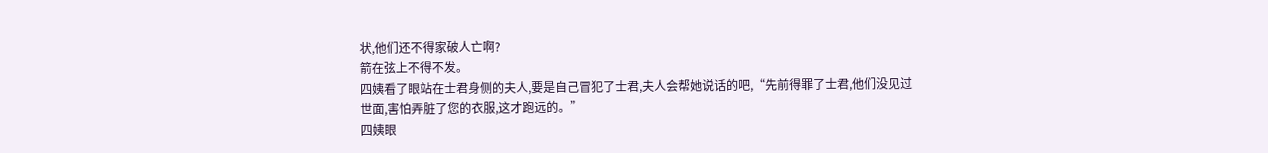状,他们还不得家破人亡啊?
箭在弦上不得不发。
四姨看了眼站在士君身侧的夫人,要是自己冒犯了士君,夫人会帮她说话的吧,“先前得罪了士君,他们没见过世面,害怕弄脏了您的衣服,这才跑远的。”
四姨眼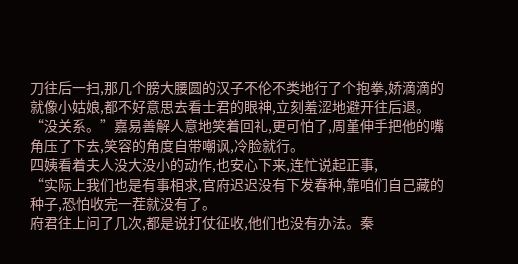刀往后一扫,那几个膀大腰圆的汉子不伦不类地行了个抱拳,娇滴滴的就像小姑娘,都不好意思去看士君的眼神,立刻羞涩地避开往后退。
“没关系。”嘉易善解人意地笑着回礼,更可怕了,周堇伸手把他的嘴角压了下去,笑容的角度自带嘲讽,冷脸就行。
四姨看着夫人没大没小的动作,也安心下来,连忙说起正事,
“实际上我们也是有事相求,官府迟迟没有下发春种,靠咱们自己藏的种子,恐怕收完一茬就没有了。
府君往上问了几次,都是说打仗征收,他们也没有办法。秦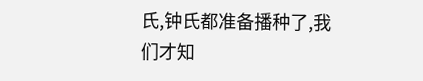氏,钟氏都准备播种了,我们才知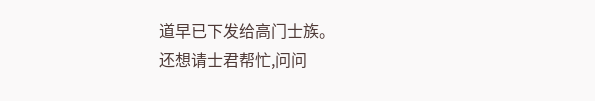道早已下发给高门士族。
还想请士君帮忙,问问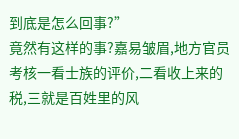到底是怎么回事?”
竟然有这样的事?嘉易皱眉,地方官员考核一看士族的评价,二看收上来的税,三就是百姓里的风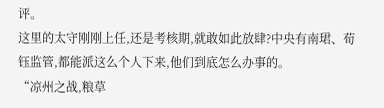评。
这里的太守刚刚上任,还是考核期,就敢如此放肆?中央有南珺、荀钰监管,都能派这么个人下来,他们到底怎么办事的。
“凉州之战,粮草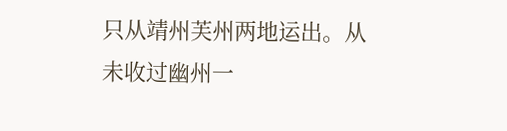只从靖州芙州两地运出。从未收过幽州一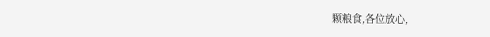颗粮食,各位放心,